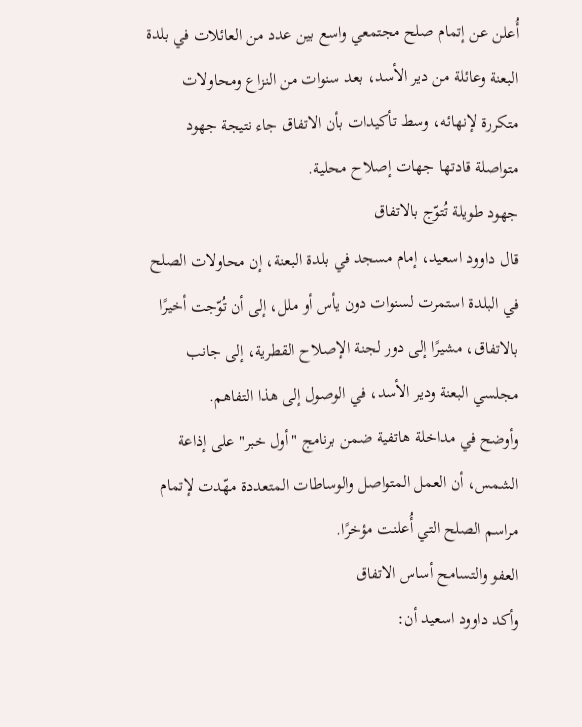أُعلن عن إتمام صلح مجتمعي واسع بين عدد من العائلات في بلدة البعنة وعائلة من دير الأسد، بعد سنوات من النزاع ومحاولات متكررة لإنهائه، وسط تأكيدات بأن الاتفاق جاء نتيجة جهود متواصلة قادتها جهات إصلاح محلية.
جهود طويلة تُتوّج بالاتفاق
قال داوود اسعيد، إمام مسجد في بلدة البعنة، إن محاولات الصلح في البلدة استمرت لسنوات دون يأس أو ملل، إلى أن تُوّجت أخيرًا بالاتفاق، مشيرًا إلى دور لجنة الإصلاح القطرية، إلى جانب مجلسي البعنة ودير الأسد، في الوصول إلى هذا التفاهم.
وأوضح في مداخلة هاتفية ضمن برنامج "أول خبر" على إذاعة الشمس، أن العمل المتواصل والوساطات المتعددة مهّدت لإتمام مراسم الصلح التي أُعلنت مؤخرًا.
العفو والتسامح أساس الاتفاق
وأكد داوود اسعيد أن: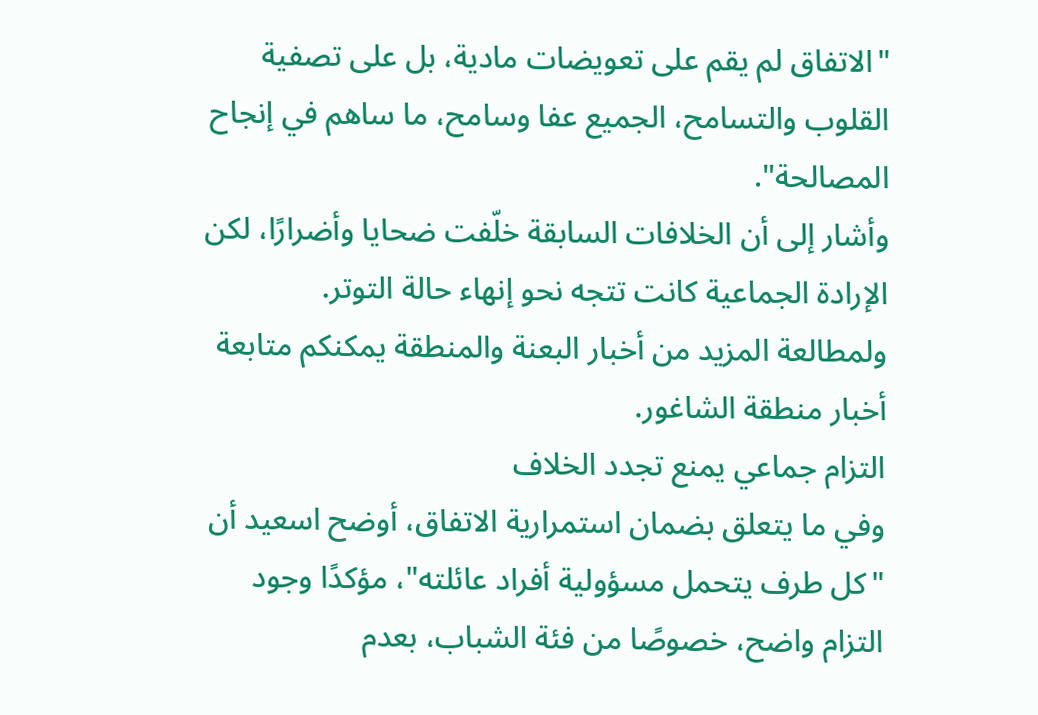"الاتفاق لم يقم على تعويضات مادية، بل على تصفية القلوب والتسامح، الجميع عفا وسامح، ما ساهم في إنجاح المصالحة".
وأشار إلى أن الخلافات السابقة خلّفت ضحايا وأضرارًا، لكن الإرادة الجماعية كانت تتجه نحو إنهاء حالة التوتر.
ولمطالعة المزيد من أخبار البعنة والمنطقة يمكنكم متابعة أخبار منطقة الشاغور.
التزام جماعي يمنع تجدد الخلاف
وفي ما يتعلق بضمان استمرارية الاتفاق، أوضح اسعيد أن "كل طرف يتحمل مسؤولية أفراد عائلته"، مؤكدًا وجود التزام واضح، خصوصًا من فئة الشباب، بعدم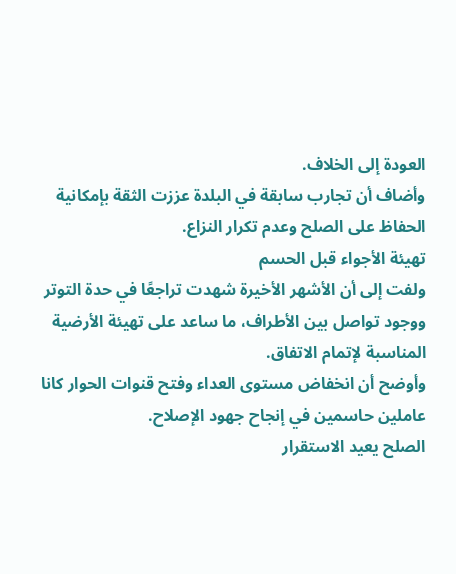العودة إلى الخلاف.
وأضاف أن تجارب سابقة في البلدة عززت الثقة بإمكانية الحفاظ على الصلح وعدم تكرار النزاع.
تهيئة الأجواء قبل الحسم
ولفت إلى أن الأشهر الأخيرة شهدت تراجعًا في حدة التوتر ووجود تواصل بين الأطراف، ما ساعد على تهيئة الأرضية المناسبة لإتمام الاتفاق.
وأوضح أن انخفاض مستوى العداء وفتح قنوات الحوار كانا عاملين حاسمين في إنجاح جهود الإصلاح.
الصلح يعيد الاستقرار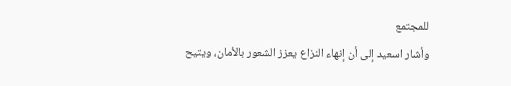للمجتمع
وأشار اسعيد إلى أن إنهاء النزاع يعزز الشعور بالأمان، ويتيح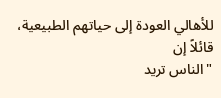للأهالي العودة إلى حياتهم الطبيعية، قائلاً إن
"الناس تريد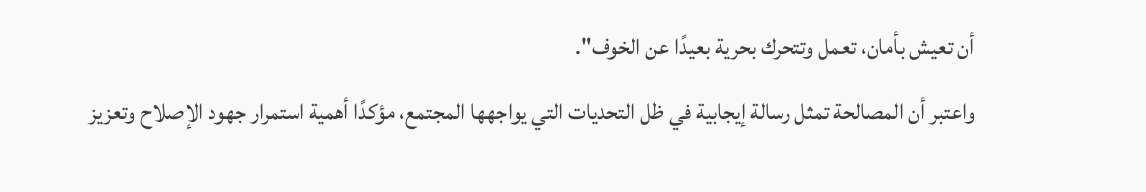أن تعيش بأمان، تعمل وتتحرك بحرية بعيدًا عن الخوف".
واعتبر أن المصالحة تمثل رسالة إيجابية في ظل التحديات التي يواجهها المجتمع، مؤكدًا أهمية استمرار جهود الإصلاح وتعزيز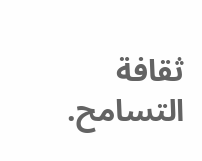ثقافة التسامح.